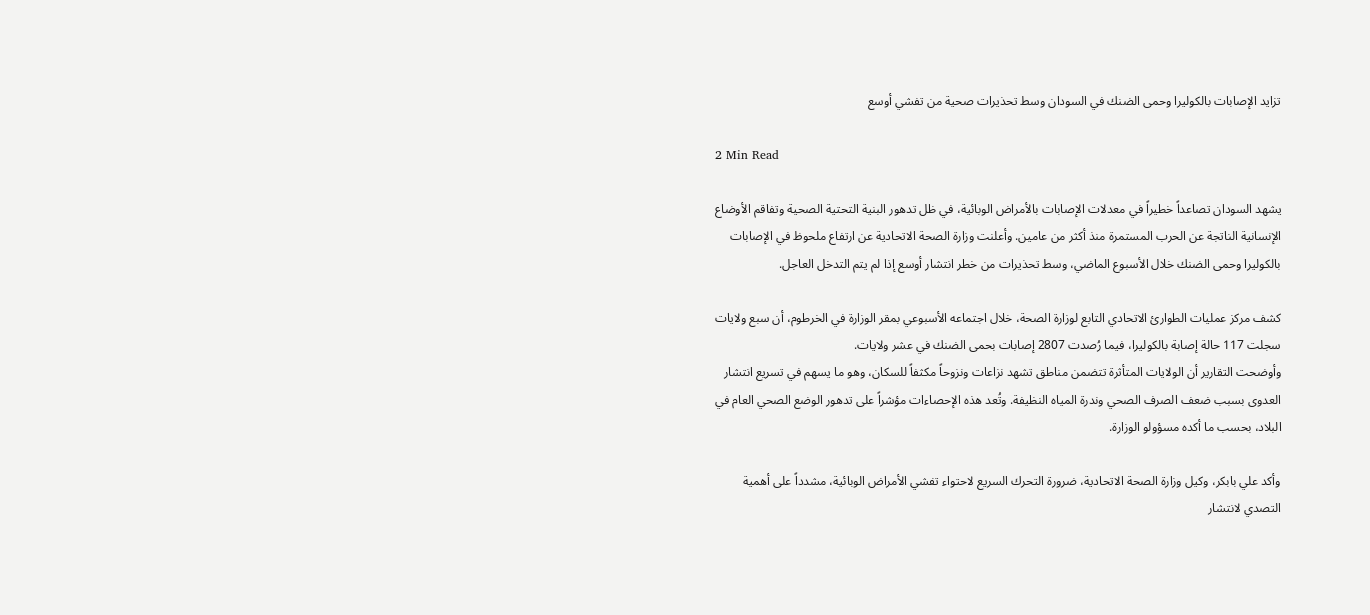تزايد الإصابات بالكوليرا وحمى الضنك في السودان وسط تحذيرات صحية من تفشي أوسع

2 Min Read

يشهد السودان تصاعداً خطيراً في معدلات الإصابات بالأمراض الوبائية، في ظل تدهور البنية التحتية الصحية وتفاقم الأوضاع الإنسانية الناتجة عن الحرب المستمرة منذ أكثر من عامين. وأعلنت وزارة الصحة الاتحادية عن ارتفاع ملحوظ في الإصابات بالكوليرا وحمى الضنك خلال الأسبوع الماضي، وسط تحذيرات من خطر انتشار أوسع إذا لم يتم التدخل العاجل.

كشف مركز عمليات الطوارئ الاتحادي التابع لوزارة الصحة، خلال اجتماعه الأسبوعي بمقر الوزارة في الخرطوم، أن سبع ولايات سجلت 117 حالة إصابة بالكوليرا، فيما رُصدت 2807 إصابات بحمى الضنك في عشر ولايات.
وأوضحت التقارير أن الولايات المتأثرة تتضمن مناطق تشهد نزاعات ونزوحاً مكثفاً للسكان، وهو ما يسهم في تسريع انتشار العدوى بسبب ضعف الصرف الصحي وندرة المياه النظيفة. وتُعد هذه الإحصاءات مؤشراً على تدهور الوضع الصحي العام في البلاد، بحسب ما أكده مسؤولو الوزارة.

وأكد علي بابكر، وكيل وزارة الصحة الاتحادية، ضرورة التحرك السريع لاحتواء تفشي الأمراض الوبائية، مشدداً على أهمية التصدي لانتشار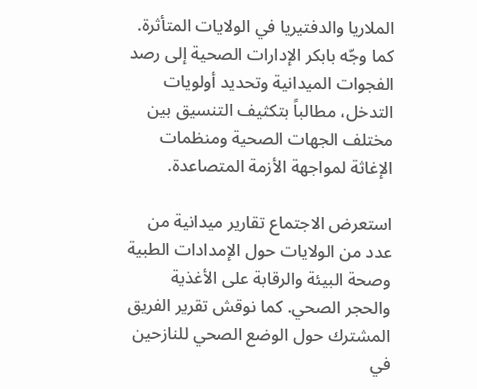الملاريا والدفتيريا في الولايات المتأثرة.
كما وجّه بابكر الإدارات الصحية إلى رصد الفجوات الميدانية وتحديد أولويات التدخل، مطالباً بتكثيف التنسيق بين مختلف الجهات الصحية ومنظمات الإغاثة لمواجهة الأزمة المتصاعدة.

استعرض الاجتماع تقارير ميدانية من عدد من الولايات حول الإمدادات الطبية وصحة البيئة والرقابة على الأغذية والحجر الصحي. كما نوقش تقرير الفريق المشترك حول الوضع الصحي للنازحين في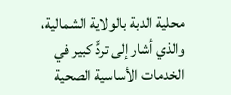محلية الدبة بالولاية الشمالية، والذي أشار إلى تردٍّ كبير في الخدمات الأساسية الصحية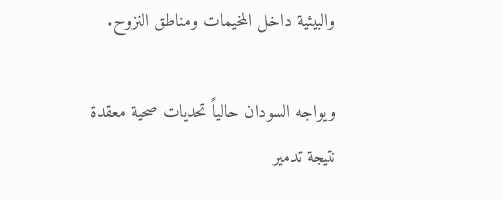والبيئية داخل المخيمات ومناطق النزوح.

ويواجه السودان حالياً تحديات صحية معقدة نتيجة تدمير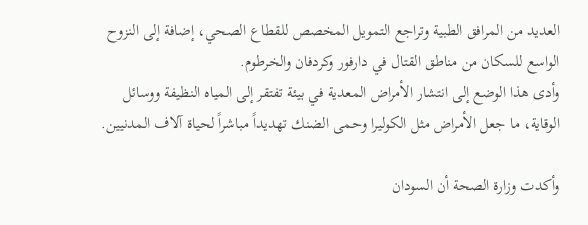العديد من المرافق الطبية وتراجع التمويل المخصص للقطاع الصحي، إضافة إلى النزوح الواسع للسكان من مناطق القتال في دارفور وكردفان والخرطوم.
وأدى هذا الوضع إلى انتشار الأمراض المعدية في بيئة تفتقر إلى المياه النظيفة ووسائل الوقاية، ما جعل الأمراض مثل الكوليرا وحمى الضنك تهديداً مباشراً لحياة آلاف المدنيين.

وأكدت وزارة الصحة أن السودان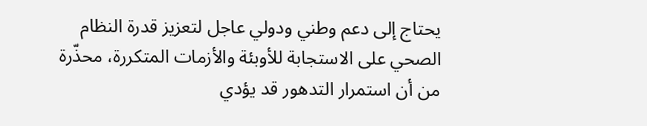يحتاج إلى دعم وطني ودولي عاجل لتعزيز قدرة النظام الصحي على الاستجابة للأوبئة والأزمات المتكررة، محذّرة من أن استمرار التدهور قد يؤدي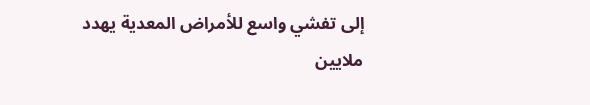إلى تفشي واسع للأمراض المعدية يهدد ملايين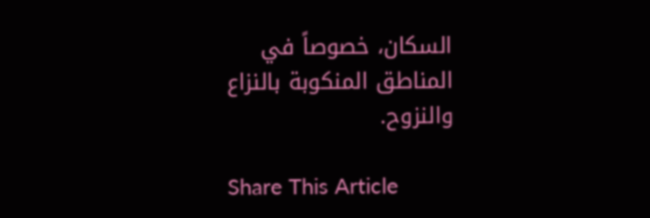السكان، خصوصاً في المناطق المنكوبة بالنزاع والنزوح.

Share This Article